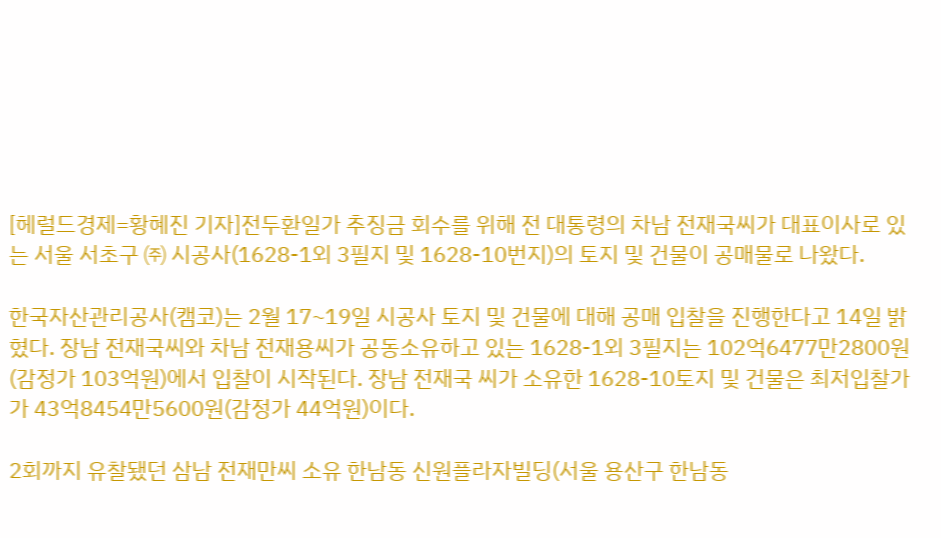[헤럴드경제=황혜진 기자]전두환일가 추징금 회수를 위해 전 대통령의 차남 전재국씨가 대표이사로 있는 서울 서초구 ㈜ 시공사(1628-1외 3필지 및 1628-10번지)의 토지 및 건물이 공매물로 나왔다.

한국자산관리공사(캠코)는 2월 17~19일 시공사 토지 및 건물에 대해 공매 입찰을 진행한다고 14일 밝혔다. 장남 전재국씨와 차남 전재용씨가 공동소유하고 있는 1628-1외 3필지는 102억6477만2800원(감정가 103억원)에서 입찰이 시작된다. 장남 전재국 씨가 소유한 1628-10토지 및 건물은 최저입찰가가 43억8454만5600원(감정가 44억원)이다.

2회까지 유찰됐던 삼남 전재만씨 소유 한남동 신원플라자빌딩(서울 용산구 한남동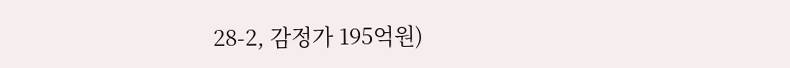28-2, 감정가 195억원)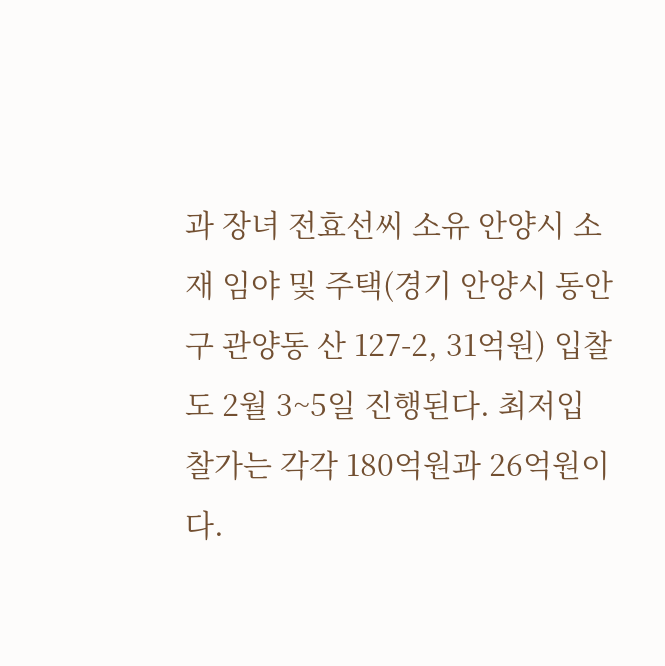과 장녀 전효선씨 소유 안양시 소재 임야 및 주택(경기 안양시 동안구 관양동 산 127-2, 31억원) 입찰도 2월 3~5일 진행된다. 최저입찰가는 각각 180억원과 26억원이다.